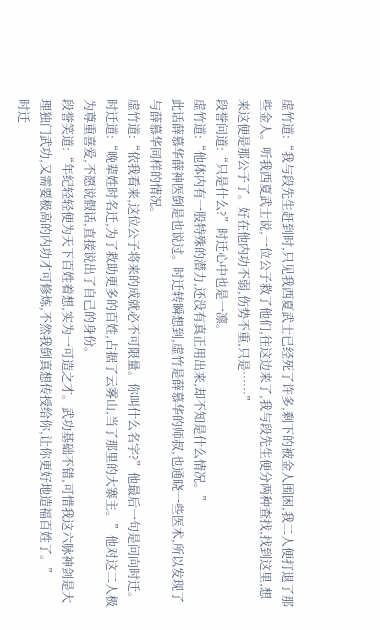虚竹道:“我与段先生赶到时,只见我西夏武士已经死了许多,剩下的被金人围困,我二人便打退了那些金人。听我西夏武士说,一位公子救了他们,往这边来了,我与段先生便分两种查找,找到这里,想来这便是那公子了。好在他内功不弱,伤势不重,只是……”
段誉问道:“只是什么?”时迁心中也是一凛。
虚竹道:“他体内有一股特殊的潜力,还没有真正用出来,却不知是什么情况。”
此话薛慕华薛神医倒是也说过。时迁转瞬想到,虚竹是薛慕华的师叔,也通晓一些医术,所以发现了与薛慕华同样的情况。
虚竹道:“依我看来,这位公子将来的成就必不可限量。你叫什么名字?”他最后一句是问向时迁。
时迁道:“晚辈姓时名迁,为了救助更多的百姓,占据了云雾山,当了那里的大寨主。”他对这二人极为尊重喜爱,不愿说假话,直接说出了自己的身份。
段誉笑道:“年纪轻轻便为天下百姓着想,实为一可造之才。武功基础不错,可惜我这六脉神剑是大理独门武功,又需要极高的内功才可修炼,不然我倒真想传授给你,让你更好地造福百姓了。”
时迁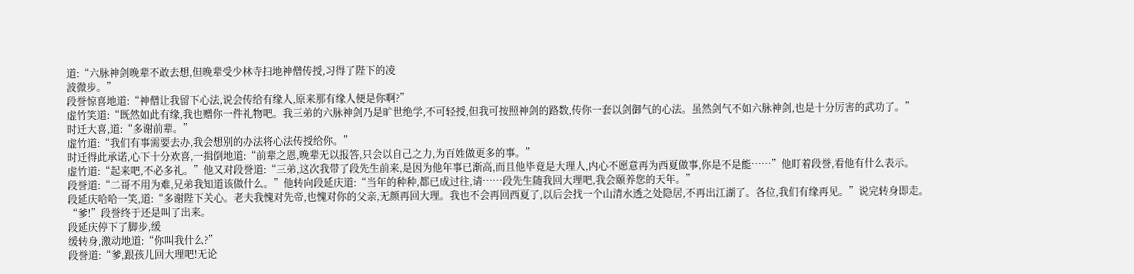道:“六脉神剑晚辈不敢去想,但晚辈受少林寺扫地神僧传授,习得了陛下的凌
波微步。”
段誉惊喜地道:“神僧让我留下心法,说会传给有缘人,原来那有缘人便是你啊?”
虚竹笑道:“既然如此有缘,我也赠你一件礼物吧。我三弟的六脉神剑乃是旷世绝学,不可轻授,但我可按照神剑的路数,传你一套以剑御气的心法。虽然剑气不如六脉神剑,也是十分厉害的武功了。”
时迁大喜,道:“多谢前辈。”
虚竹道:“我们有事需要去办,我会想别的办法将心法传授给你。”
时迁得此承诺,心下十分欢喜,一揖倒地道:“前辈之恩,晚辈无以报答,只会以自己之力,为百姓做更多的事。”
虚竹道:“起来吧,不必多礼。”他又对段誉道:“三弟,这次我带了段先生前来,是因为他年事已渐高,而且他毕竟是大理人,内心不愿意再为西夏做事,你是不是能……”他盯着段誉,看他有什么表示。
段誉道:“二哥不用为难,兄弟我知道该做什么。”他转向段延庆道:“当年的种种,都已成过往,请……段先生随我回大理吧,我会颐养您的天年。”
段延庆哈哈一笑,道:“多谢陛下关心。老夫我愧对先帝,也愧对你的父亲,无颜再回大理。我也不会再回西夏了,以后会找一个山清水透之处隐居,不再出江湖了。各位,我们有缘再见。”说完转身即走。
“爹!”段誉终于还是叫了出来。
段延庆停下了脚步,缓
缓转身,激动地道:“你叫我什么?”
段誉道:“爹,跟孩儿回大理吧!无论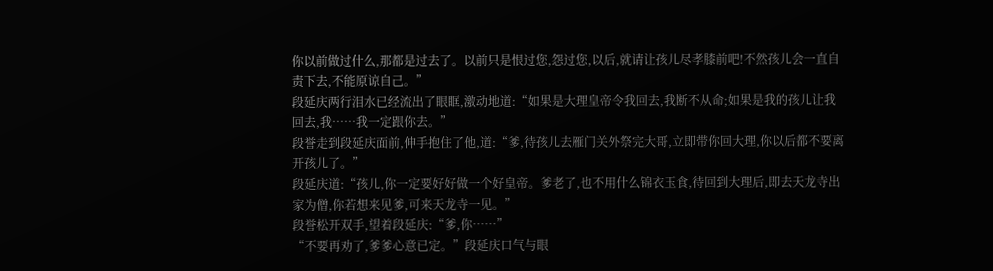你以前做过什么,那都是过去了。以前只是恨过您,怨过您,以后,就请让孩儿尽孝膝前吧!不然孩儿会一直自责下去,不能原谅自己。”
段延庆两行泪水已经流出了眼眶,激动地道:“如果是大理皇帝令我回去,我断不从命;如果是我的孩儿让我回去,我……我一定跟你去。”
段誉走到段延庆面前,伸手抱住了他,道:“爹,待孩儿去雁门关外祭完大哥,立即带你回大理,你以后都不要离开孩儿了。”
段延庆道:“孩儿,你一定要好好做一个好皇帝。爹老了,也不用什么锦衣玉食,待回到大理后,即去天龙寺出家为僧,你若想来见爹,可来天龙寺一见。”
段誉松开双手,望着段延庆:“爹,你……”
“不要再劝了,爹爹心意已定。”段延庆口气与眼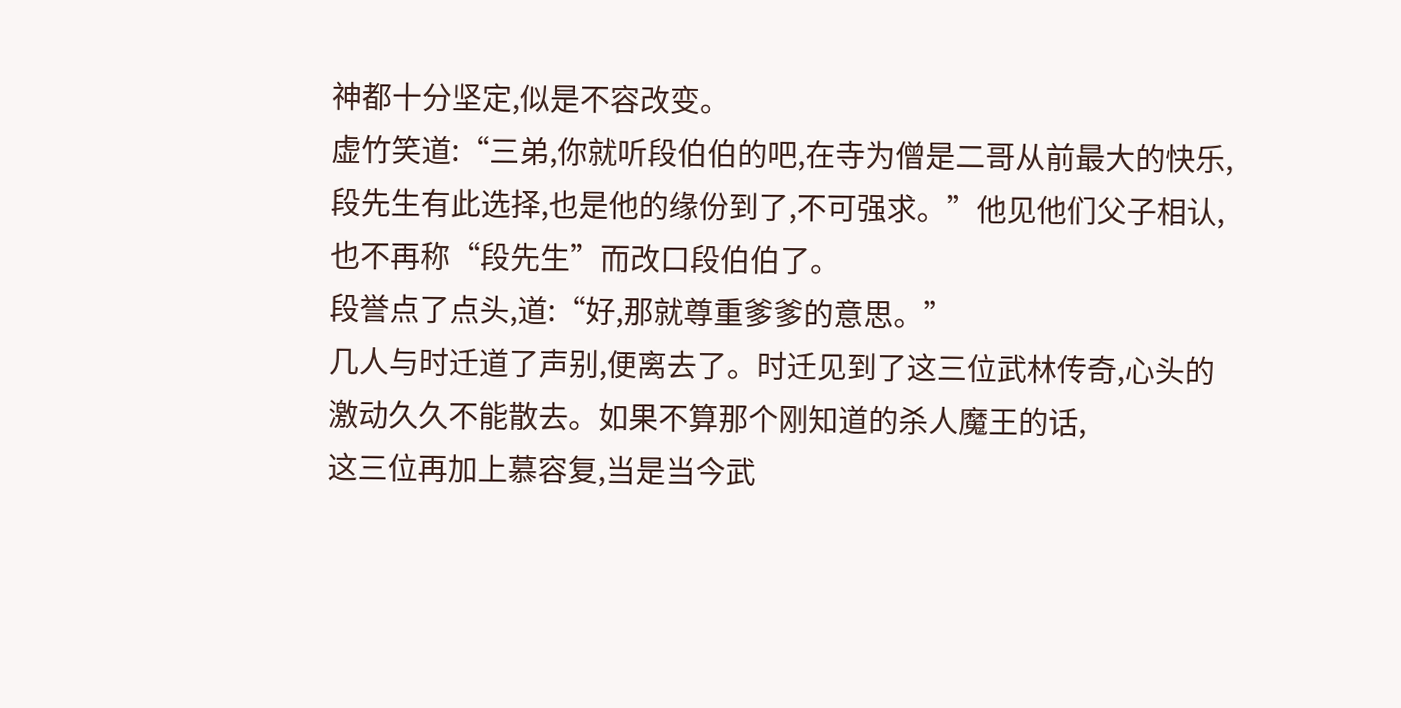神都十分坚定,似是不容改变。
虚竹笑道:“三弟,你就听段伯伯的吧,在寺为僧是二哥从前最大的快乐,段先生有此选择,也是他的缘份到了,不可强求。”他见他们父子相认,也不再称“段先生”而改口段伯伯了。
段誉点了点头,道:“好,那就尊重爹爹的意思。”
几人与时迁道了声别,便离去了。时迁见到了这三位武林传奇,心头的激动久久不能散去。如果不算那个刚知道的杀人魔王的话,
这三位再加上慕容复,当是当今武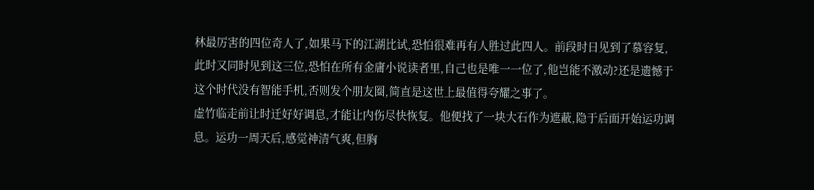林最厉害的四位奇人了,如果马下的江湖比试,恐怕很难再有人胜过此四人。前段时日见到了慕容复,此时又同时见到这三位,恐怕在所有金庸小说读者里,自己也是唯一一位了,他岂能不激动?还是遗憾于这个时代没有智能手机,否则发个朋友圈,简直是这世上最值得夸耀之事了。
虚竹临走前让时迁好好调息,才能让内伤尽快恢复。他便找了一块大石作为遮蔽,隐于后面开始运功调息。运功一周天后,感觉神清气爽,但胸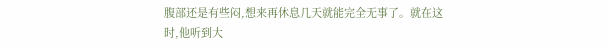腹部还是有些闷,想来再休息几天就能完全无事了。就在这时,他听到大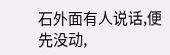石外面有人说话,便先没动,